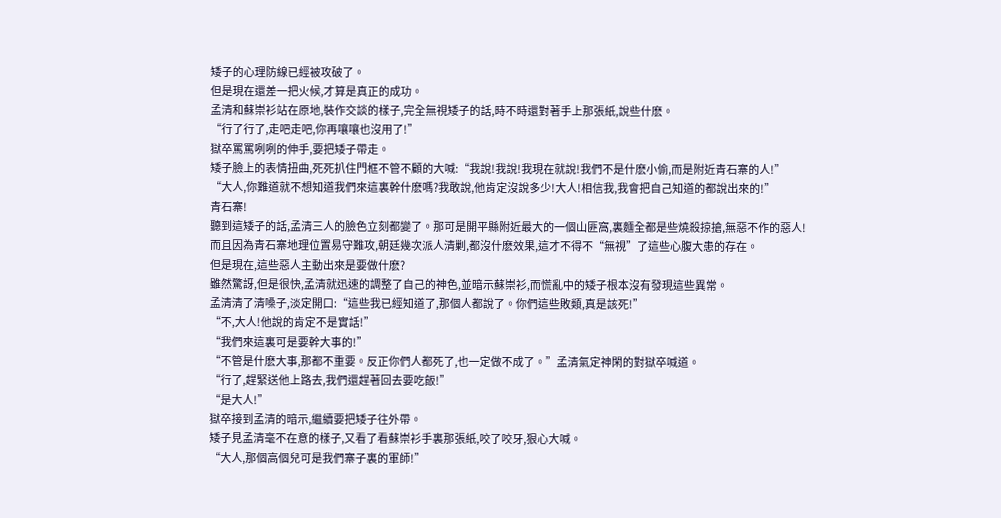矮子的心理防線已經被攻破了。
但是現在還差一把火候,才算是真正的成功。
孟清和蘇崇衫站在原地,裝作交談的樣子,完全無視矮子的話,時不時還對著手上那張紙,說些什麽。
“行了行了,走吧走吧,你再嚷嚷也沒用了!”
獄卒罵罵咧咧的伸手,要把矮子帶走。
矮子臉上的表情扭曲,死死扒住門框不管不顧的大喊:“我說!我說!我現在就說!我們不是什麽小偷,而是附近青石寨的人!”
“大人,你難道就不想知道我們來這裏幹什麽嗎?我敢說,他肯定沒說多少!大人!相信我,我會把自己知道的都說出來的!”
青石寨!
聽到這矮子的話,孟清三人的臉色立刻都變了。那可是開平縣附近最大的一個山匪窩,裏麵全都是些燒殺掠搶,無惡不作的惡人!
而且因為青石寨地理位置易守難攻,朝廷幾次派人清剿,都沒什麽效果,這才不得不“無視”了這些心腹大患的存在。
但是現在,這些惡人主動出來是要做什麽?
雖然驚訝,但是很快,孟清就迅速的調整了自己的神色,並暗示蘇崇衫,而慌亂中的矮子根本沒有發現這些異常。
孟清清了清嗓子,淡定開口:“這些我已經知道了,那個人都說了。你們這些敗類,真是該死!”
“不,大人!他說的肯定不是實話!”
“我們來這裏可是要幹大事的!”
“不管是什麽大事,那都不重要。反正你們人都死了,也一定做不成了。”孟清氣定神閑的對獄卒喊道。
“行了,趕緊送他上路去,我們還趕著回去要吃飯!”
“是大人!”
獄卒接到孟清的暗示,繼續要把矮子往外帶。
矮子見孟清毫不在意的樣子,又看了看蘇崇衫手裏那張紙,咬了咬牙,狠心大喊。
“大人,那個高個兒可是我們寨子裏的軍師!”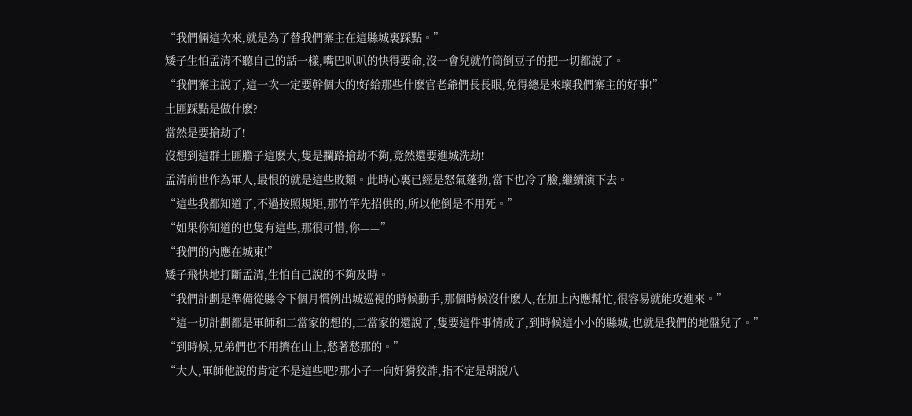“我們倆這次來,就是為了替我們寨主在這縣城裏踩點。”
矮子生怕孟清不聽自己的話一樣,嘴巴叭叭的快得要命,沒一會兒就竹筒倒豆子的把一切都說了。
“我們寨主說了,這一次一定要幹個大的!好給那些什麽官老爺們長長眼,免得總是來壞我們寨主的好事!”
土匪踩點是做什麽?
當然是要搶劫了!
沒想到這群土匪膽子這麽大,隻是攔路搶劫不夠,竟然還要進城洗劫!
孟清前世作為軍人,最恨的就是這些敗類。此時心裏已經是怒氣蓬勃,當下也冷了臉,繼續演下去。
“這些我都知道了,不過按照規矩,那竹竿先招供的,所以他倒是不用死。”
“如果你知道的也隻有這些,那很可惜,你——”
“我們的內應在城東!”
矮子飛快地打斷孟清,生怕自己說的不夠及時。
“我們計劃是準備從縣令下個月慣例出城巡視的時候動手,那個時候沒什麽人,在加上內應幫忙,很容易就能攻進來。”
“這一切計劃都是軍師和二當家的想的,二當家的還說了,隻要這件事情成了,到時候這小小的縣城,也就是我們的地盤兒了。”
“到時候,兄弟們也不用擠在山上,愁著愁那的。”
“大人,軍師他說的肯定不是這些吧?那小子一向奸猾狡詐,指不定是胡說八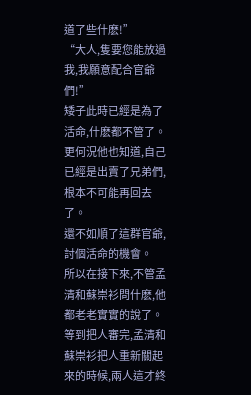道了些什麽!”
“大人,隻要您能放過我,我願意配合官爺們!”
矮子此時已經是為了活命,什麽都不管了。更何況他也知道,自己已經是出賣了兄弟們,根本不可能再回去了。
還不如順了這群官爺,討個活命的機會。
所以在接下來,不管孟清和蘇崇衫問什麽,他都老老實實的說了。
等到把人審完,孟清和蘇崇衫把人重新關起來的時候,兩人這才終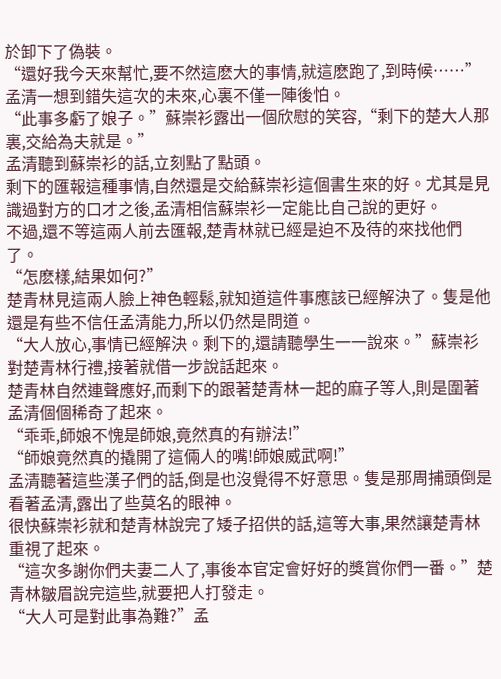於卸下了偽裝。
“還好我今天來幫忙,要不然這麽大的事情,就這麽跑了,到時候……”
孟清一想到錯失這次的未來,心裏不僅一陣後怕。
“此事多虧了娘子。”蘇崇衫露出一個欣慰的笑容,“剩下的楚大人那裏,交給為夫就是。”
孟清聽到蘇崇衫的話,立刻點了點頭。
剩下的匯報這種事情,自然還是交給蘇崇衫這個書生來的好。尤其是見識過對方的口才之後,孟清相信蘇崇衫一定能比自己說的更好。
不過,還不等這兩人前去匯報,楚青林就已經是迫不及待的來找他們了。
“怎麽樣,結果如何?”
楚青林見這兩人臉上神色輕鬆,就知道這件事應該已經解決了。隻是他還是有些不信任孟清能力,所以仍然是問道。
“大人放心,事情已經解決。剩下的,還請聽學生一一說來。”蘇崇衫對楚青林行禮,接著就借一步說話起來。
楚青林自然連聲應好,而剩下的跟著楚青林一起的麻子等人,則是圍著孟清個個稀奇了起來。
“乖乖,師娘不愧是師娘,竟然真的有辦法!”
“師娘竟然真的撬開了這倆人的嘴!師娘威武啊!”
孟清聽著這些漢子們的話,倒是也沒覺得不好意思。隻是那周捕頭倒是看著孟清,露出了些莫名的眼神。
很快蘇崇衫就和楚青林說完了矮子招供的話,這等大事,果然讓楚青林重視了起來。
“這次多謝你們夫妻二人了,事後本官定會好好的獎賞你們一番。”楚青林皺眉說完這些,就要把人打發走。
“大人可是對此事為難?”孟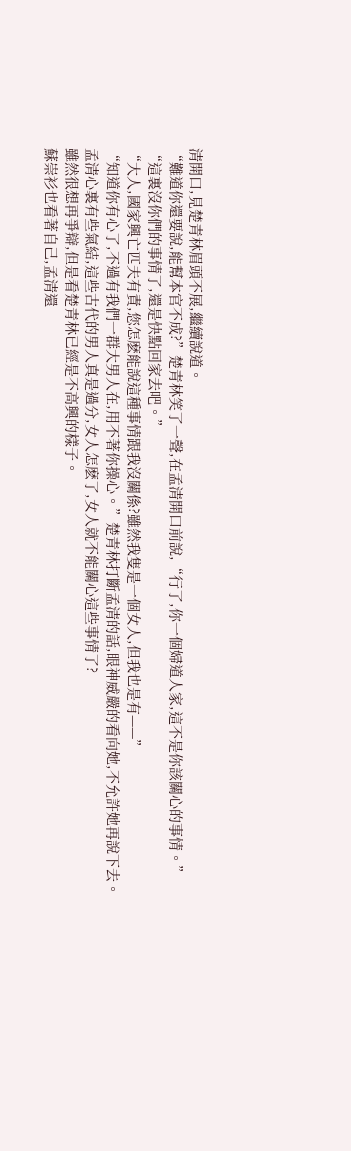清開口,見楚青林眉頭不展,繼續說道。
“難道你還要說,能幫本官不成?”楚青林笑了一聲,在孟清開口前說,“行了,你一個婦道人家,這不是你該關心的事情。”
“這裏沒你們的事情了,還是快點回家去吧。”
“大人,國家興亡匹夫有責,您怎麽能說這種事情跟我沒關係?雖然我隻是一個女人,但我也是有——”
“知道你有心了,不過有我們一群大男人在,用不著你操心。”楚青林打斷孟清的話,眼神威嚴的看向她,不允許她再說下去。
孟清心裏有些氣結,這些古代的男人真是過分,女人怎麽了,女人就不能關心這些事情了?
雖然很想再爭辯,但是看楚青林已經是不高興的樣子。
蘇崇衫也看著自己,孟清還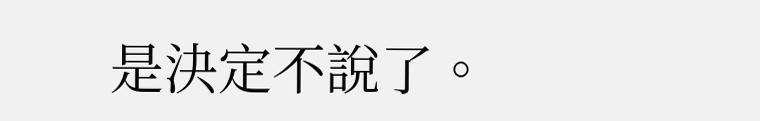是決定不說了。